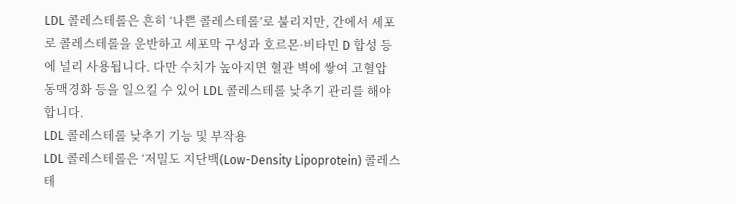LDL 콜레스테롤은 흔히 ‘나쁜 콜레스테롤’로 불리지만, 간에서 세포로 콜레스테롤을 운반하고 세포막 구성과 호르몬·비타민 D 합성 등에 널리 사용됩니다. 다만 수치가 높아지면 혈관 벽에 쌓여 고혈압 동맥경화 등을 일으킬 수 있어 LDL 콜레스테롤 낮추기 관리를 해야 합니다.
LDL 콜레스테롤 낮추기 기능 및 부작용
LDL 콜레스테롤은 ‘저밀도 지단백(Low-Density Lipoprotein) 콜레스테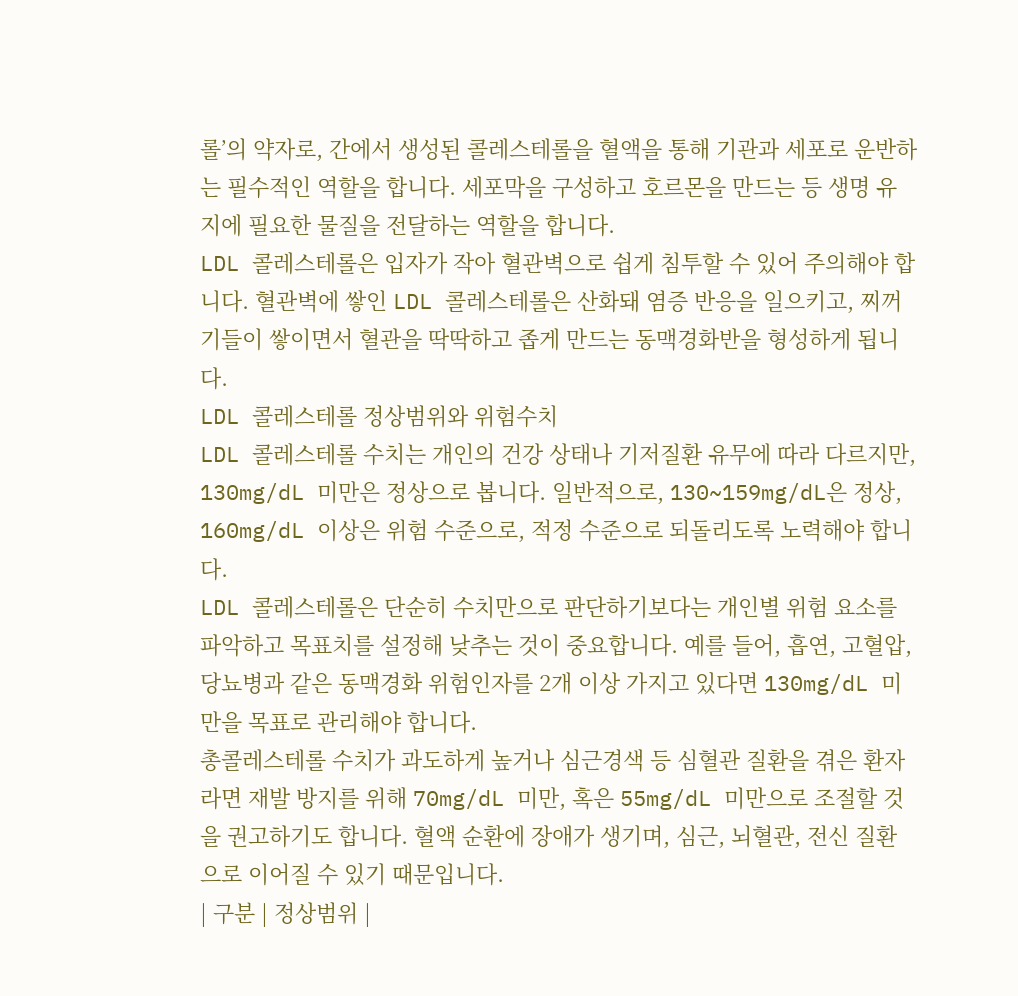롤’의 약자로, 간에서 생성된 콜레스테롤을 혈액을 통해 기관과 세포로 운반하는 필수적인 역할을 합니다. 세포막을 구성하고 호르몬을 만드는 등 생명 유지에 필요한 물질을 전달하는 역할을 합니다.
LDL 콜레스테롤은 입자가 작아 혈관벽으로 쉽게 침투할 수 있어 주의해야 합니다. 혈관벽에 쌓인 LDL 콜레스테롤은 산화돼 염증 반응을 일으키고, 찌꺼기들이 쌓이면서 혈관을 딱딱하고 좁게 만드는 동맥경화반을 형성하게 됩니다.
LDL 콜레스테롤 정상범위와 위험수치
LDL 콜레스테롤 수치는 개인의 건강 상태나 기저질환 유무에 따라 다르지만, 130mg/dL 미만은 정상으로 봅니다. 일반적으로, 130~159mg/dL은 정상, 160mg/dL 이상은 위험 수준으로, 적정 수준으로 되돌리도록 노력해야 합니다.
LDL 콜레스테롤은 단순히 수치만으로 판단하기보다는 개인별 위험 요소를 파악하고 목표치를 설정해 낮추는 것이 중요합니다. 예를 들어, 흡연, 고혈압, 당뇨병과 같은 동맥경화 위험인자를 2개 이상 가지고 있다면 130mg/dL 미만을 목표로 관리해야 합니다.
총콜레스테롤 수치가 과도하게 높거나 심근경색 등 심혈관 질환을 겪은 환자라면 재발 방지를 위해 70mg/dL 미만, 혹은 55mg/dL 미만으로 조절할 것을 권고하기도 합니다. 혈액 순환에 장애가 생기며, 심근, 뇌혈관, 전신 질환으로 이어질 수 있기 때문입니다.
| 구분 | 정상범위 |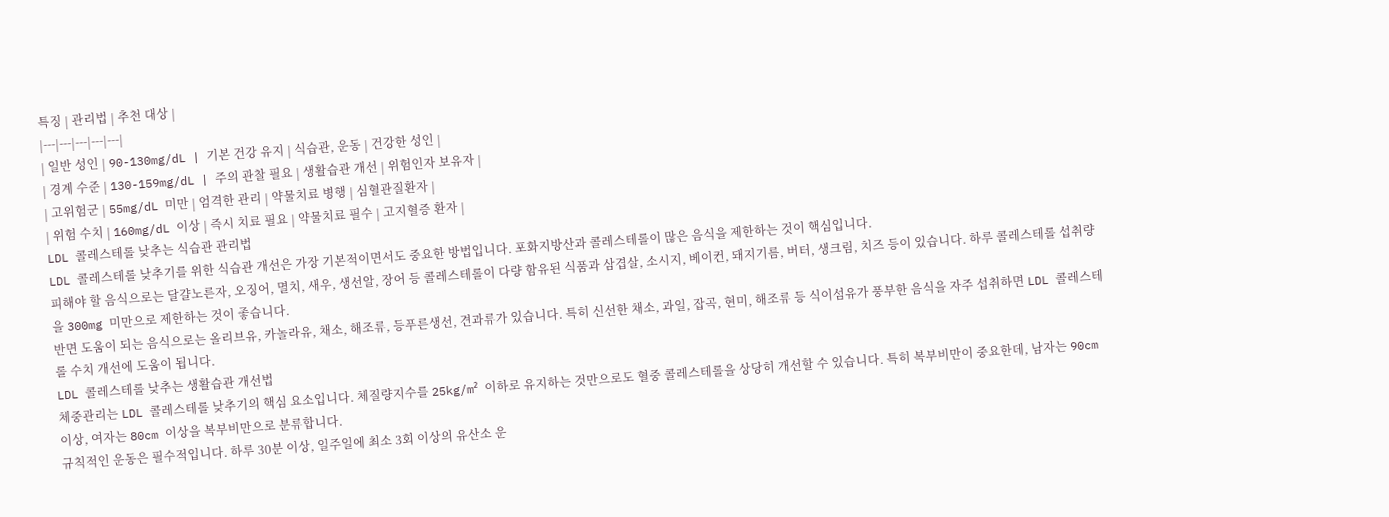특징 | 관리법 | 추천 대상 |
|---|---|---|---|---|
| 일반 성인 | 90-130mg/dL | 기본 건강 유지 | 식습관, 운동 | 건강한 성인 |
| 경계 수준 | 130-159mg/dL | 주의 관찰 필요 | 생활습관 개선 | 위험인자 보유자 |
| 고위험군 | 55mg/dL 미만 | 엄격한 관리 | 약물치료 병행 | 심혈관질환자 |
| 위험 수치 | 160mg/dL 이상 | 즉시 치료 필요 | 약물치료 필수 | 고지혈증 환자 |
LDL 콜레스테롤 낮추는 식습관 관리법
LDL 콜레스테롤 낮추기를 위한 식습관 개선은 가장 기본적이면서도 중요한 방법입니다. 포화지방산과 콜레스테롤이 많은 음식을 제한하는 것이 핵심입니다.
피해야 할 음식으로는 달걀노른자, 오징어, 멸치, 새우, 생선알, 장어 등 콜레스테롤이 다량 함유된 식품과 삼겹살, 소시지, 베이컨, 돼지기름, 버터, 생크림, 치즈 등이 있습니다. 하루 콜레스테롤 섭취량을 300mg 미만으로 제한하는 것이 좋습니다.
반면 도움이 되는 음식으로는 올리브유, 카놀라유, 채소, 해조류, 등푸른생선, 견과류가 있습니다. 특히 신선한 채소, 과일, 잡곡, 현미, 해조류 등 식이섬유가 풍부한 음식을 자주 섭취하면 LDL 콜레스테롤 수치 개선에 도움이 됩니다.
LDL 콜레스테롤 낮추는 생활습관 개선법
체중관리는 LDL 콜레스테롤 낮추기의 핵심 요소입니다. 체질량지수를 25kg/m² 이하로 유지하는 것만으로도 혈중 콜레스테롤을 상당히 개선할 수 있습니다. 특히 복부비만이 중요한데, 남자는 90cm 이상, 여자는 80cm 이상을 복부비만으로 분류합니다.
규칙적인 운동은 필수적입니다. 하루 30분 이상, 일주일에 최소 3회 이상의 유산소 운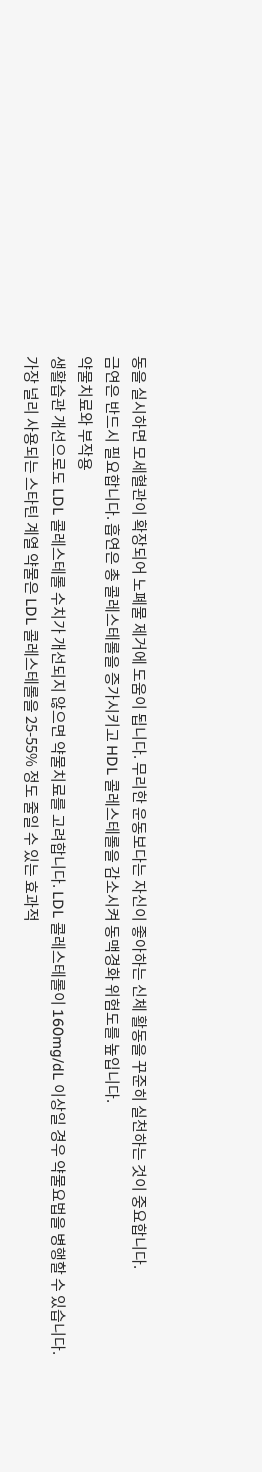동을 실시하면 모세혈관이 확장되어 노폐물 제거에 도움이 됩니다. 무리한 운동보다는 자신이 좋아하는 신체 활동을 꾸준히 실천하는 것이 중요합니다.
금연은 반드시 필요합니다. 흡연은 총 콜레스테롤을 증가시키고 HDL 콜레스테롤을 감소시켜 동맥경화 위험도를 높입니다.
약물치료와 부작용
생활습관 개선으로도 LDL 콜레스테롤 수치가 개선되지 않으면 약물치료를 고려합니다. LDL 콜레스테롤이 160mg/dL 이상일 경우 약물요법을 병행할 수 있습니다.
가장 널리 사용되는 스타틴 계열 약물은 LDL 콜레스테롤을 25-55% 정도 줄일 수 있는 효과적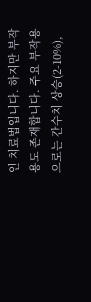인 치료법입니다. 하지만 부작용도 존재합니다. 주요 부작용으로는 간수치 상승(2-10%),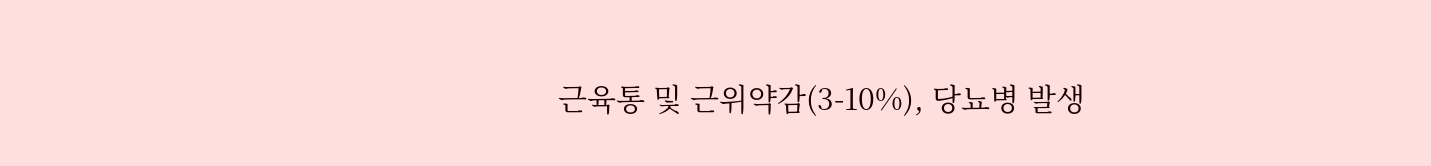근육통 및 근위약감(3-10%), 당뇨병 발생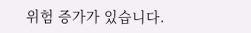위험 증가가 있습니다.